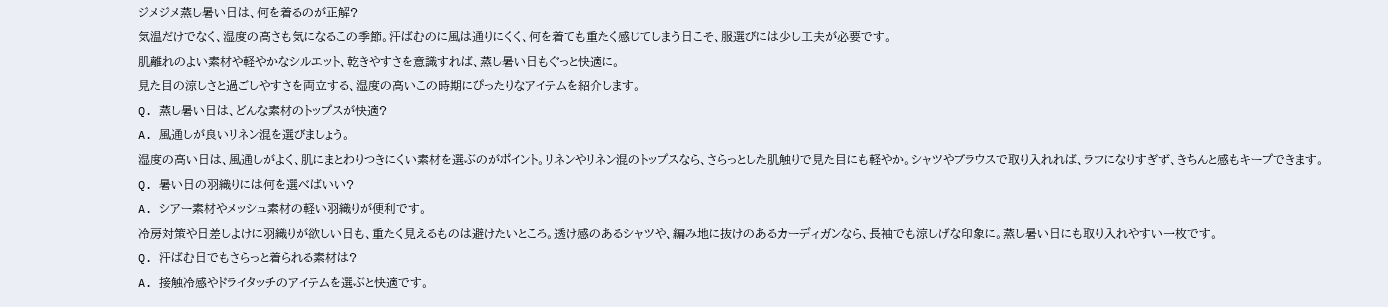ジメジメ蒸し暑い日は、何を着るのが正解?
気温だけでなく、湿度の高さも気になるこの季節。汗ばむのに風は通りにくく、何を着ても重たく感じてしまう日こそ、服選びには少し工夫が必要です。
肌離れのよい素材や軽やかなシルエット、乾きやすさを意識すれば、蒸し暑い日もぐっと快適に。
見た目の涼しさと過ごしやすさを両立する、湿度の高いこの時期にぴったりなアイテムを紹介します。
Q. 蒸し暑い日は、どんな素材のトップスが快適?
A. 風通しが良いリネン混を選びましょう。
湿度の高い日は、風通しがよく、肌にまとわりつきにくい素材を選ぶのがポイント。リネンやリネン混のトップスなら、さらっとした肌触りで見た目にも軽やか。シャツやブラウスで取り入れれば、ラフになりすぎず、きちんと感もキープできます。
Q. 暑い日の羽織りには何を選べばいい?
A. シアー素材やメッシュ素材の軽い羽織りが便利です。
冷房対策や日差しよけに羽織りが欲しい日も、重たく見えるものは避けたいところ。透け感のあるシャツや、編み地に抜けのあるカーディガンなら、長袖でも涼しげな印象に。蒸し暑い日にも取り入れやすい一枚です。
Q. 汗ばむ日でもさらっと着られる素材は?
A. 接触冷感やドライタッチのアイテムを選ぶと快適です。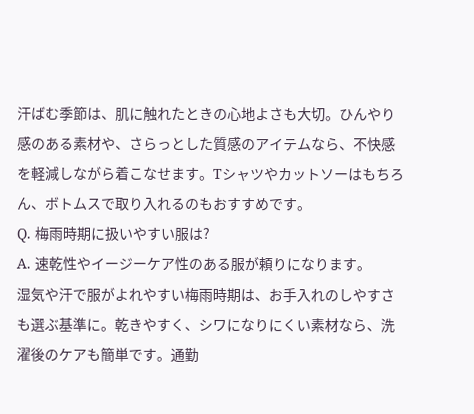汗ばむ季節は、肌に触れたときの心地よさも大切。ひんやり感のある素材や、さらっとした質感のアイテムなら、不快感を軽減しながら着こなせます。Tシャツやカットソーはもちろん、ボトムスで取り入れるのもおすすめです。
Q. 梅雨時期に扱いやすい服は?
A. 速乾性やイージーケア性のある服が頼りになります。
湿気や汗で服がよれやすい梅雨時期は、お手入れのしやすさも選ぶ基準に。乾きやすく、シワになりにくい素材なら、洗濯後のケアも簡単です。通勤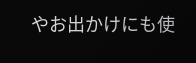やお出かけにも使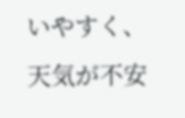いやすく、天気が不安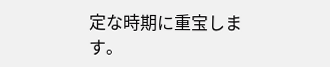定な時期に重宝します。